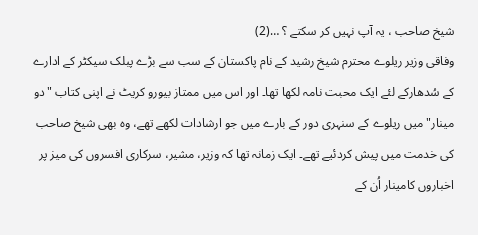شیخ صاحب ، یہ آپ نہیں کر سکتے ؟ …(2)
وفاقی وزیر ریلوے محترم شیخ رشید کے نام پاکستان کے سب سے بڑے پبلک سیکٹر کے ادارے کے سُدھارکے لئے ایک محبت نامہ لکھا تھا۔ اور اس میں ممتاز بیورو کریٹ نے اپنی کتاب "دو مینار" میں ریلوے کے سنہری دور کے بارے میں جو ارشادات لکھے تھے، وہ بھی شیخ صاحب کی خدمت میں پیش کردئیے تھے۔ ایک زمانہ تھا کہ وزیر، مشیر، سرکاری افسروں کی میز پر اخباروں کامینار اُن کے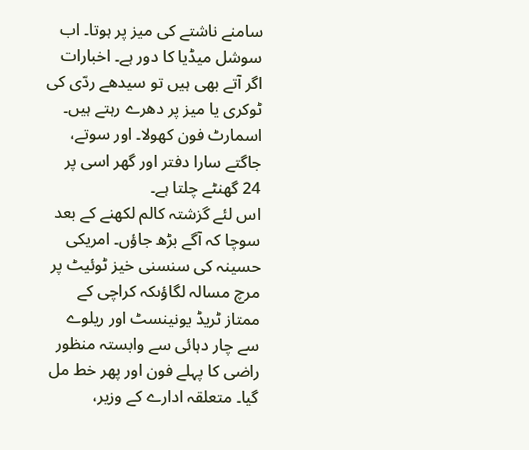سامنے ناشتے کی میز پر ہوتا۔ اب سوشل میڈیا کا دور ہے۔ اخبارات اگر آتے بھی ہیں تو سیدھے ردّی کی ٹوکری یا میز پر دھرے رہتے ہیں۔ اسمارٹ فون کھولا۔ اور سوتے، جاگتے سارا دفتر اور گھر اسی پر 24 گھنٹے چلتا ہے۔
اس لئے گزشتہ کالم لکھنے کے بعد سوچا کہ آگے بڑھ جاؤں۔ امریکی حسینہ کی سنسنی خیز ٹوئیٹ پر مرچ مسالہ لگاؤںکہ کراچی کے ممتاز ٹریڈ یونینسٹ اور ریلوے سے چار دہائی سے وابستہ منظور راضی کا پہلے فون اور پھر خط مل گیا۔ متعلقہ ادارے کے وزیر،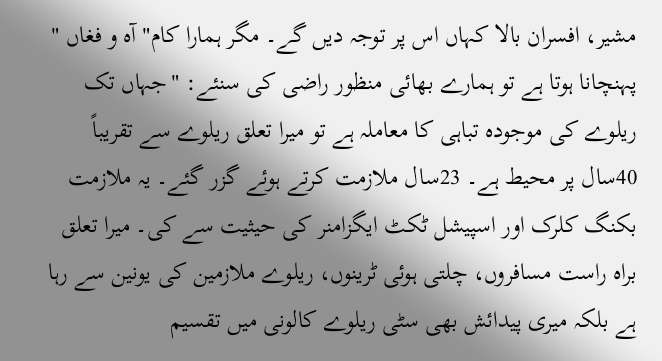مشیر، افسران بالا کہاں اس پر توجہ دیں گے۔ مگر ہمارا کام"آہ و فغاں " پہنچانا ہوتا ہے تو ہمارے بھائی منظور راضی کی سنئے: "جہاں تک ریلوے کی موجودہ تباہی کا معاملہ ہے تو میرا تعلق ریلوے سے تقریباً 40سال پر محیط ہے۔ 23سال ملازمت کرتے ہوئے گزر گئے۔ یہ ملازمت بکنگ کلرک اور اسپیشل ٹکٹ ایگزامنر کی حیثیت سے کی۔ میرا تعلق براہ راست مسافروں، چلتی ہوئی ٹرینوں، ریلوے ملازمین کی یونین سے رہا ہے بلکہ میری پیدائش بھی سٹی ریلوے کالونی میں تقسیم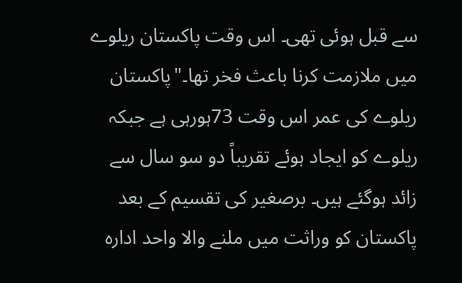سے قبل ہوئی تھی۔ اس وقت پاکستان ریلوے میں ملازمت کرنا باعث فخر تھا۔"پاکستان ریلوے کی عمر اس وقت 73ہورہی ہے جبکہ ریلوے کو ایجاد ہوئے تقریباً دو سو سال سے زائد ہوگئے ہیں۔ برصغیر کی تقسیم کے بعد پاکستان کو وراثت میں ملنے والا واحد ادارہ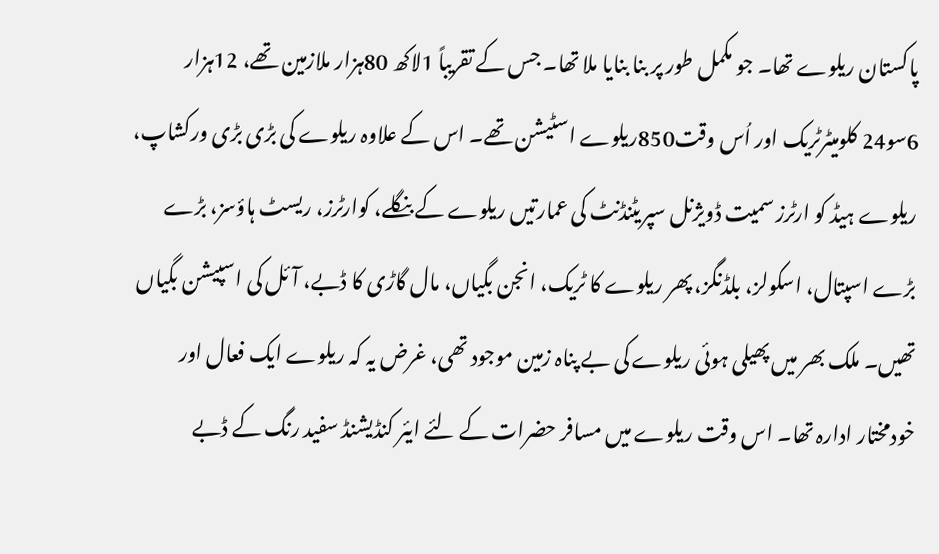پاکستان ریلوے تھا۔ جو مکمل طور پر بنا بنایا ملا تھا۔ جس کے تقریباً 1لاکھ 80ہزار ملازمین تھے، 12ہزار 6سو24 کلومیٹرٹریک اور اُس وقت850ریلوے اسٹیشن تھے۔ اس کے علاوہ ریلوے کی بڑی بڑی ورکشاپ، ریلوے ہیڈ کو ارٹرز سمیت ڈویژنل سپریٹنڈنٹ کی عمارتیں ریلوے کے بنگلے، کوارٹرز، ریسٹ ہاؤسز، بڑے بڑے اسپتال، اسکولز، بلڈنگز، پھر ریلوے کا ٹریک، انجن بگیاں، مال گاڑی کا ڈبے، آئل کی اسپیشن بگیاں تھیں۔ ملک بھر میں پھیلی ہوئی ریلوے کی بے پناہ زمین موجود تھی، غرض یہ کہ ریلوے ایک فعال اور خودمختار ادارہ تھا۔ اس وقت ریلوے میں مسافر حضرات کے لئے ایئر کنڈیشنڈ سفید رنگ کے ڈبے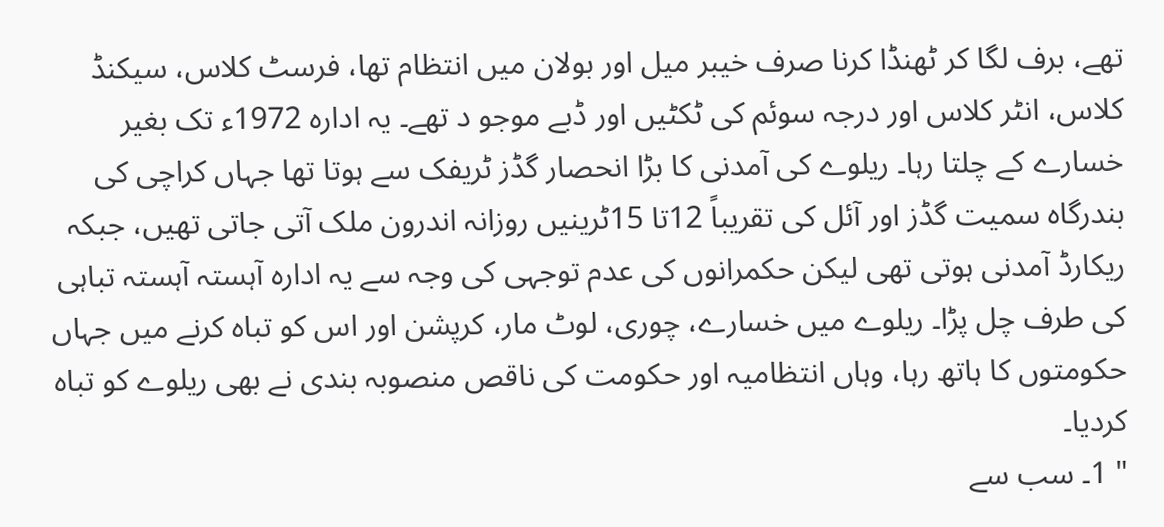تھے، برف لگا کر ٹھنڈا کرنا صرف خیبر میل اور بولان میں انتظام تھا، فرسٹ کلاس، سیکنڈ کلاس، انٹر کلاس اور درجہ سوئم کی ٹکٹیں اور ڈبے موجو د تھے۔ یہ ادارہ 1972ء تک بغیر خسارے کے چلتا رہا۔ ریلوے کی آمدنی کا بڑا انحصار گڈز ٹریفک سے ہوتا تھا جہاں کراچی کی بندرگاہ سمیت گڈز اور آئل کی تقریباً 12تا 15ٹرینیں روزانہ اندرون ملک آتی جاتی تھیں، جبکہ ریکارڈ آمدنی ہوتی تھی لیکن حکمرانوں کی عدم توجہی کی وجہ سے یہ ادارہ آہستہ آہستہ تباہی کی طرف چل پڑا۔ ریلوے میں خسارے، چوری، لوٹ مار، کرپشن اور اس کو تباہ کرنے میں جہاں حکومتوں کا ہاتھ رہا، وہاں انتظامیہ اور حکومت کی ناقص منصوبہ بندی نے بھی ریلوے کو تباہ کردیا۔
" 1۔ سب سے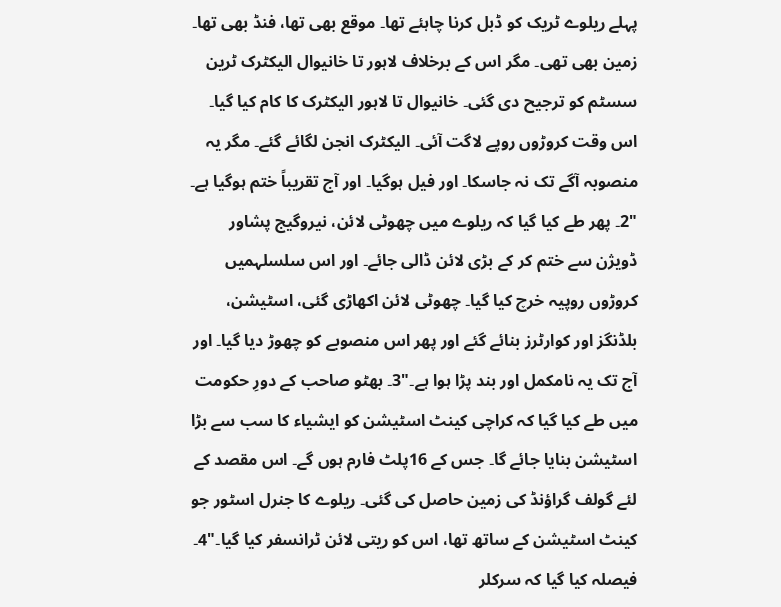پہلے ریلوے ٹریک کو ڈبل کرنا چاہئے تھا۔ موقع بھی تھا، فنڈ بھی تھا۔ زمین بھی تھی۔ مگر اس کے برخلاف لاہور تا خانیوال الیکٹرک ٹرین سسٹم کو ترجیح دی گئی۔ خانیوال تا لاہور الیکٹرک کا کام کیا گیا۔ اس وقت کروڑوں روپے لاگت آئی۔ الیکٹرک انجن لگائے گئے۔ مگر یہ منصوبہ آگے تک نہ جاسکا۔ اور فیل ہوگیا۔ اور آج تقریباً ختم ہوگیا ہے۔ "2۔ پھر طے کیا گیا کہ ریلوے میں چھوٹی لائن، نیروگیج پشاور ڈویژن سے ختم کر کے بڑی لائن ڈالی جائے۔ اور اس سلسلہمیں کروڑوں روپیہ خرچ کیا گیا۔ چھوٹی لائن اکھاڑی گئی، اسٹیشن، بلڈنگز اور کوارٹرز بنائے گئے اور پھر اس منصوبے کو چھوڑ دیا گیا۔ اور آج تک یہ نامکمل اور بند پڑا ہوا ہے۔"3۔ بھٹو صاحب کے دورِ حکومت میں طے کیا گیا کہ کراچی کینٹ اسٹیشن کو ایشیاء کا سب سے بڑا اسٹیشن بنایا جائے گا۔ جس کے 16پلٹ فارم ہوں گے۔ اس مقصد کے لئے گولف گراؤنڈ کی زمین حاصل کی گئی۔ ریلوے کا جنرل اسٹور جو کینٹ اسٹیشن کے ساتھ تھا، اس کو ریتی لائن ٹرانسفر کیا گیا۔"4۔ فیصلہ کیا گیا کہ سرکلر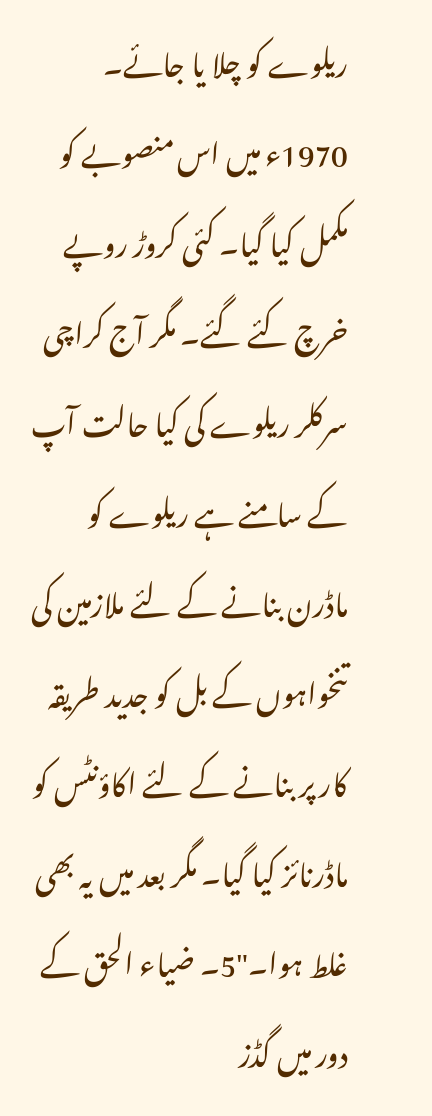ریلوے کو چلا یا جائے۔ 1970ء میں اس منصوبے کو مکمل کیا گیا۔ کئی کروڑ روپے خرچ کئے گئے۔ مگر آج کراچی سرکلر ریلوے کی کیا حالت آپ کے سامنے ہے ریلوے کو ماڈرن بنانے کے لئے ملازمین کی تنخواہوں کے بل کو جدید طریقہ کار پر بنانے کے لئے اکاؤنٹس کو ماڈرنائز کیا گیا۔ مگر بعد میں یہ بھی غلط ہوا۔"5۔ ضیاء الحق کے دور میں گڈز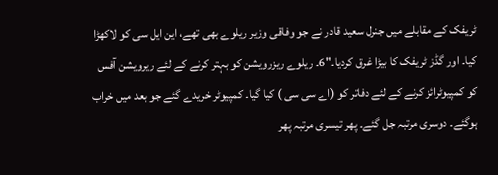ٹریفک کے مقابلے میں جنرل سعید قادر نے جو وفاقی وزیر ریلوے بھی تھے، این ایل سی کو لاکھڑا کیا۔ اور گڈز ٹریفک کا بیڑا غرق کردیا۔"6۔ ریلوے ریزرویشن کو بہتر کرنے کے لئے ریرویشن آفس کو کمپیوٹرائز کرنے کے لئے دفاتر کو (اے سی سی ) کیا گیا۔ کمپیوٹر خریدے گئے جو بعد میں خراب ہوگئے۔ دوسری مرتبہ جل گئے۔ پھر تیسری مرتبہ پھر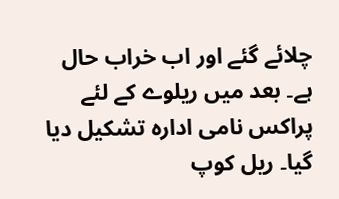چلائے گئے اور اب خراب حال ہے۔ بعد میں ریلوے کے لئے پراکس نامی ادارہ تشکیل دیا گیا۔ ریل کوپ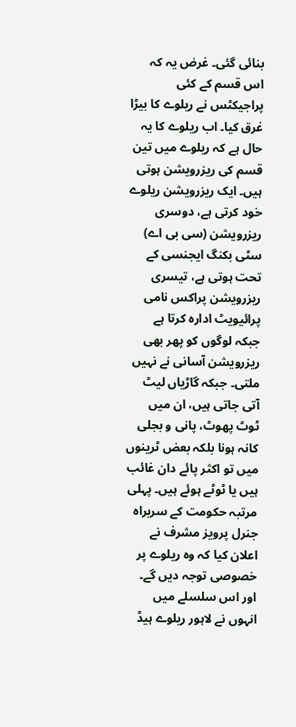بنائی گئی۔ غرض یہ کہ اس قسم کے کئی پراجیکٹس نے ریلوے کا بیڑا غرق کیا۔ اب ریلوے کا یہ حال ہے کہ ریلوے میں تین قسم کی ریزرویشن ہوتی ہیں۔ ایک ریزرویشن ریلوے خود کرتی ہے، دوسری ریزرویشن (سی بی اے) سٹی بکنگ ایجنسی کے تحت ہوتی ہے، تیسری ریزرویشن پراکس نامی پرائیویٹ ادارہ کرتا ہے جبکہ لوگوں کو پھر بھی ریزرویشن آسانی نے نہیں ملتی۔ جبکہ گاڑیاں لیٹ آتی جاتی ہیں، ان میں ٹوٹ پھوٹ، پانی و بجلی کانہ ہونا بلکہ بعض ٹرینوں میں تو اکثر پائے دان غائب ہیں یا ٹوٹے ہوئے ہیں۔ پہلی مرتبہ حکومت کے سربراہ جنرل پرویز مشرف نے اعلان کیا کہ وہ ریلوے پر خصوصی توجہ دیں گے۔ اور اس سلسلے میں انہوں نے لاہور ریلوے ہیڈ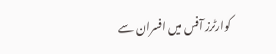کوارٹرز آفس میں افسران سے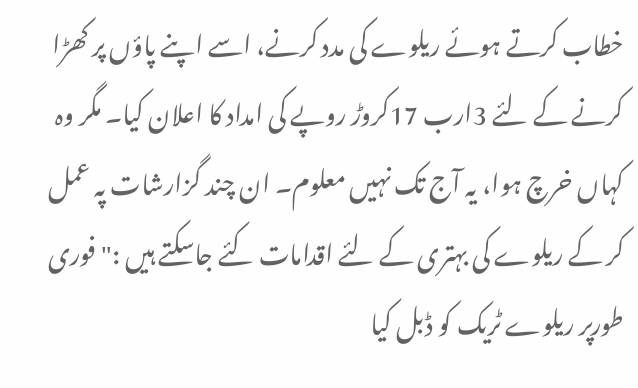خطاب کرتے ہوئے ریلوے کی مدد کرنے، اسے اپنے پاؤں پر کھڑا کرنے کے لئے 3ارب 17کروڑ روپے کی امداد کا اعلان کیا۔ مگر وہ کہاں خرچ ہوا، یہ آج تک نہیں معلوم۔ ان چند گزارشات پہ عمل کر کے ریلوے کی بہتری کے لئے اقدامات کئے جاسکتے ہیں :"فوری طورپر ریلوے ٹریک کو ڈبل کیا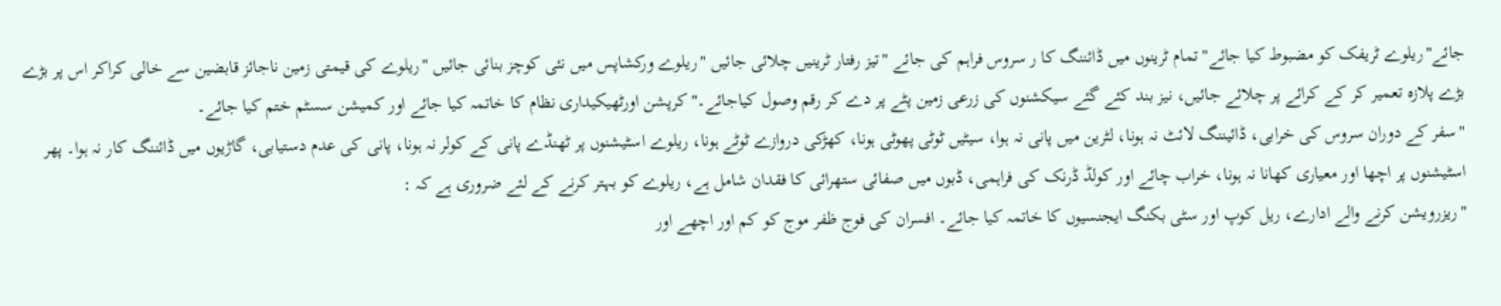جائے"ریلوے ٹریفک کو مضبوط کیا جائے"تمام ٹرینوں میں ڈائننگ کا ر سروس فراہم کی جائے "تیز رفتار ٹرینیں چلائی جائیں "ریلوے ورکشاپس میں نئی کوچز بنائی جائیں "ریلوے کی قیمتی زمین ناجائز قابضین سے خالی کراکر اس پر بڑے بڑے پلازہ تعمیر کر کے کرائے پر چلائے جائیں، نیز بند کئے گئے سیکشنوں کی زرعی زمین پٹے پر دے کر رقم وصول کیاجائے۔"کرپشن اورٹھیکیداری نظام کا خاتمہ کیا جائے اور کمیشن سسٹم ختم کیا جائے۔
"سفر کے دوران سروس کی خرابی، ڈائیننگ لائٹ نہ ہونا، لٹرین میں پانی نہ ہوا، سیٹیں ٹوٹی پھوٹی ہونا، کھڑکی دروازے ٹوٹے ہونا، ریلوے اسٹیشنوں پر ٹھنڈے پانی کے کولر نہ ہونا، پانی کی عدم دستیابی، گاڑیوں میں ڈائننگ کار نہ ہوا۔ پھر اسٹیشنوں پر اچھا اور معیاری کھانا نہ ہونا، خراب چائے اور کولڈ ڈرنک کی فراہمی، ڈبوں میں صفائی ستھرائی کا فقدان شامل ہے، ریلوے کو بہتر کرنے کے لئے ضروری ہے کہ :
"ریزرویشن کرنے والے ادارے، ریل کوپ اور سٹی بکنگ ایجنسیوں کا خاتمہ کیا جائے۔ افسران کی فوج ظفر موج کو کم اور اچھے اور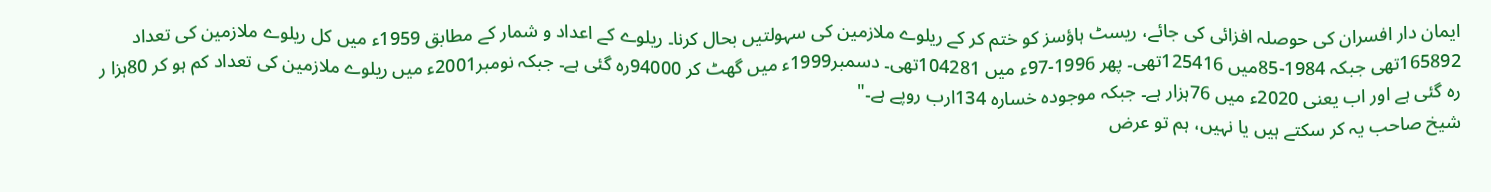ایمان دار افسران کی حوصلہ افزائی کی جائے، ریسٹ ہاؤسز کو ختم کر کے ریلوے ملازمین کی سہولتیں بحال کرنا۔ ریلوے کے اعداد و شمار کے مطابق 1959ء میں کل ریلوے ملازمین کی تعداد 165892تھی جبکہ 1984-85میں 125416تھی۔ پھر 1996-97ء میں 104281تھی۔ دسمبر1999ء میں گھٹ کر 94000رہ گئی ہے۔ جبکہ نومبر2001ء میں ریلوے ملازمین کی تعداد کم ہو کر 80ہزا ر رہ گئی ہے اور اب یعنی 2020ء میں 76ہزار ہے۔ جبکہ موجودہ خسارہ 134ارب روپے ہے۔"
شیخ صاحب یہ کر سکتے ہیں یا نہیں، ہم تو عرض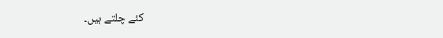کئے چلتے ہیں۔